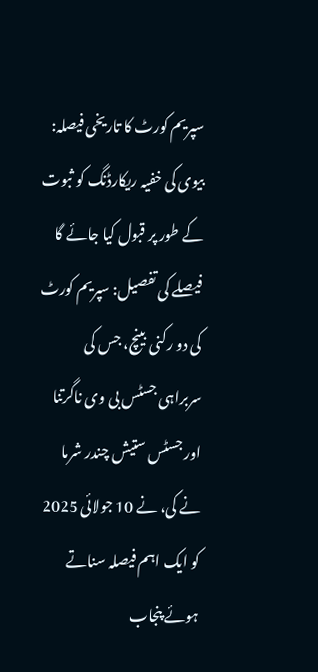سپریم کورٹ کا تاریخی فیصلہ: بیوی کی خفیہ ریکارڈنگ کو ثبوت کے طور پر قبول کیا جائے گا
فیصلے کی تفصیل: سپریم کورٹ کی دو رکنی بینچ، جس کی سربراہی جسٹس بی وی ناگرتنا اور جسٹس ستیش چندر شرما نے کی، نے 10 جولائی 2025 کو ایک اہم فیصلہ سناتے ہوئے پنجاب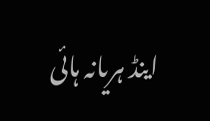اینڈ ہریانہ ہائی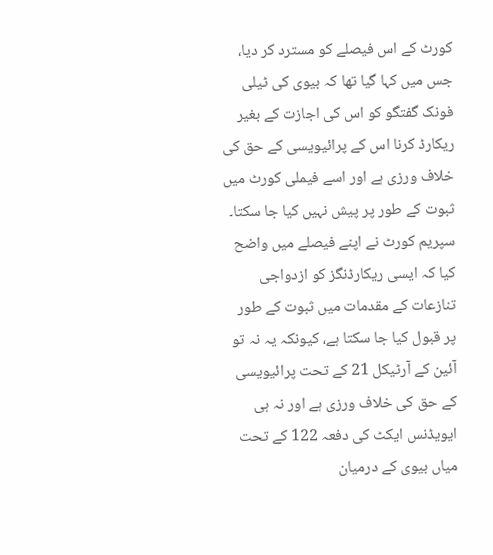کورٹ کے اس فیصلے کو مسترد کر دیا، جس میں کہا گیا تھا کہ بیوی کی ٹیلی فونک گفتگو کو اس کی اجازت کے بغیر ریکارڈ کرنا اس کے پرائیویسی کے حق کی خلاف ورزی ہے اور اسے فیملی کورٹ میں ثبوت کے طور پر پیش نہیں کیا جا سکتا۔ سپریم کورٹ نے اپنے فیصلے میں واضح کیا کہ ایسی ریکارڈنگز کو ازدواجی تنازعات کے مقدمات میں ثبوت کے طور پر قبول کیا جا سکتا ہے، کیونکہ یہ نہ تو آئین کے آرٹیکل 21 کے تحت پرائیویسی کے حق کی خلاف ورزی ہے اور نہ ہی ایویڈنس ایکٹ کی دفعہ 122 کے تحت میاں بیوی کے درمیان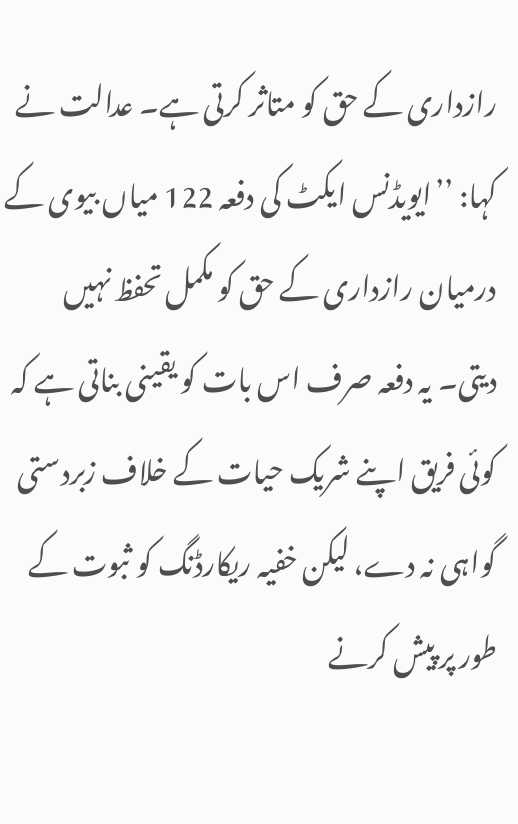رازداری کے حق کو متاثر کرتی ہے۔ عدالت نے کہا: ’’ایویڈنس ایکٹ کی دفعہ 122 میاں بیوی کے درمیان رازداری کے حق کو مکمل تحفظ نہیں دیتی۔ یہ دفعہ صرف اس بات کو یقینی بناتی ہے کہ کوئی فریق اپنے شریک حیات کے خلاف زبردستی گواہی نہ دے، لیکن خفیہ ریکارڈنگ کو ثبوت کے طور پر پیش کرنے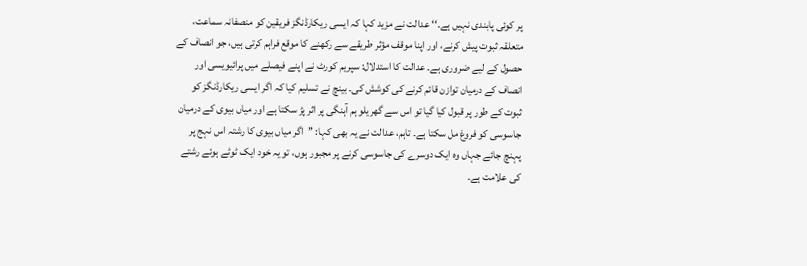پر کوئی پابندی نہیں ہے۔‘‘ عدالت نے مزید کہا کہ ایسی ریکارڈنگز فریقین کو منصفانہ سماعت، متعلقہ ثبوت پیش کرنے، اور اپنا موقف مؤثر طریقے سے رکھنے کا موقع فراہم کرتی ہیں، جو انصاف کے حصول کے لیے ضروری ہے۔ عدالت کا استدلال: سپریم کورٹ نے اپنے فیصلے میں پرائیویسی اور انصاف کے درمیان توازن قائم کرنے کی کوشش کی۔ بینچ نے تسلیم کیا کہ اگر ایسی ریکارڈنگز کو ثبوت کے طور پر قبول کیا گیا تو اس سے گھریلو ہم آہنگی پر اثر پڑ سکتا ہے اور میاں بیوی کے درمیان جاسوسی کو فروغ مل سکتا ہے۔ تاہم، عدالت نے یہ بھی کہا: ’’اگر میاں بیوی کا رشتہ اس نہج پر پہنچ جائے جہاں وہ ایک دوسرے کی جاسوسی کرنے پر مجبور ہوں، تو یہ خود ایک ٹوٹے ہوئے رشتے کی علامت ہے۔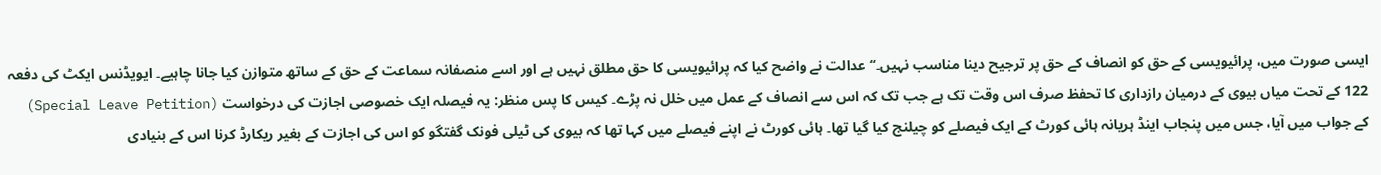ایسی صورت میں، پرائیویسی کے حق کو انصاف کے حق پر ترجیح دینا مناسب نہیں۔‘‘ عدالت نے واضح کیا کہ پرائیویسی کا حق مطلق نہیں ہے اور اسے منصفانہ سماعت کے حق کے ساتھ متوازن کیا جانا چاہیے۔ ایویڈنس ایکٹ کی دفعہ 122 کے تحت میاں بیوی کے درمیان رازداری کا تحفظ صرف اس وقت تک ہے جب تک کہ اس سے انصاف کے عمل میں خلل نہ پڑے۔ کیس کا پس منظر: یہ فیصلہ ایک خصوصی اجازت کی درخواست (Special Leave Petition) کے جواب میں آیا، جس میں پنجاب اینڈ ہریانہ ہائی کورٹ کے ایک فیصلے کو چیلنج کیا گیا تھا۔ ہائی کورٹ نے اپنے فیصلے میں کہا تھا کہ بیوی کی ٹیلی فونک گفتگو کو اس کی اجازت کے بغیر ریکارڈ کرنا اس کے بنیادی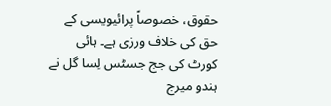حقوق، خصوصاً پرائیویسی کے حق کی خلاف ورزی ہے۔ ہائی کورٹ کی جج جسٹس لِسا گل نے ہندو میرج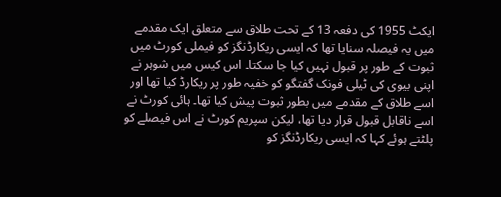ایکٹ 1955 کی دفعہ 13 کے تحت طلاق سے متعلق ایک مقدمے میں یہ فیصلہ سنایا تھا کہ ایسی ریکارڈنگز کو فیملی کورٹ میں ثبوت کے طور پر قبول نہیں کیا جا سکتا۔ اس کیس میں شوہر نے اپنی بیوی کی ٹیلی فونک گفتگو کو خفیہ طور پر ریکارڈ کیا تھا اور اسے طلاق کے مقدمے میں بطور ثبوت پیش کیا تھا۔ ہائی کورٹ نے اسے ناقابل قبول قرار دیا تھا، لیکن سپریم کورٹ نے اس فیصلے کو پلٹتے ہوئے کہا کہ ایسی ریکارڈنگز کو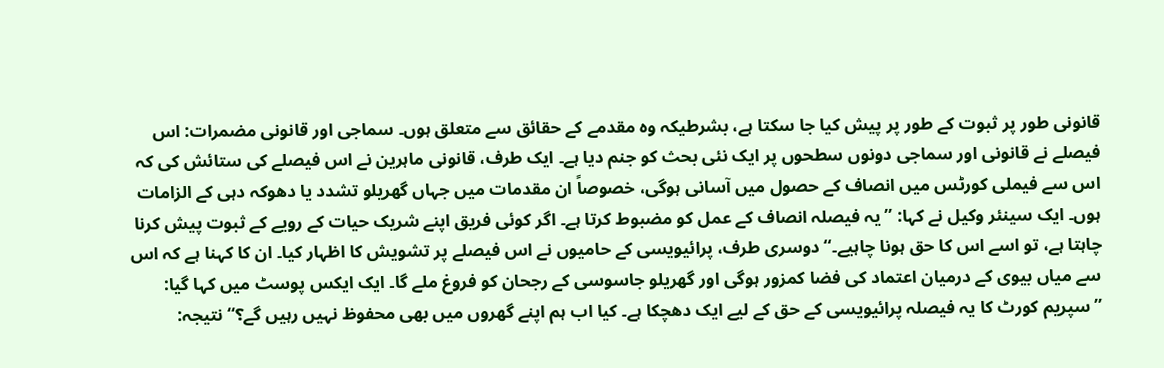قانونی طور پر ثبوت کے طور پر پیش کیا جا سکتا ہے، بشرطیکہ وہ مقدمے کے حقائق سے متعلق ہوں۔ سماجی اور قانونی مضمرات: اس فیصلے نے قانونی اور سماجی دونوں سطحوں پر ایک نئی بحث کو جنم دیا ہے۔ ایک طرف، قانونی ماہرین نے اس فیصلے کی ستائش کی کہ اس سے فیملی کورٹس میں انصاف کے حصول میں آسانی ہوگی، خصوصاً ان مقدمات میں جہاں گھریلو تشدد یا دھوکہ دہی کے الزامات ہوں۔ ایک سینئر وکیل نے کہا: ’’یہ فیصلہ انصاف کے عمل کو مضبوط کرتا ہے۔ اگر کوئی فریق اپنے شریک حیات کے رویے کے ثبوت پیش کرنا چاہتا ہے، تو اسے اس کا حق ہونا چاہیے۔‘‘ دوسری طرف، پرائیویسی کے حامیوں نے اس فیصلے پر تشویش کا اظہار کیا۔ ان کا کہنا ہے کہ اس سے میاں بیوی کے درمیان اعتماد کی فضا کمزور ہوگی اور گھریلو جاسوسی کے رجحان کو فروغ ملے گا۔ ایک ایکس پوسٹ میں کہا گیا: ’’سپریم کورٹ کا یہ فیصلہ پرائیویسی کے حق کے لیے ایک دھچکا ہے۔ کیا اب ہم اپنے گھروں میں بھی محفوظ نہیں رہیں گے؟‘‘ نتیجہ: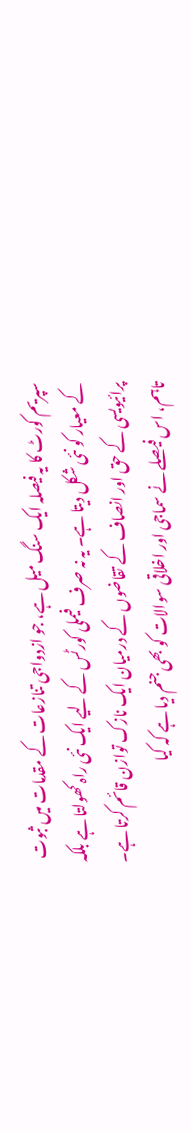سپریم کورٹ کا یہ فیصلہ ایک سنگ میل ہے، جو ازدواجی تنازعات کے مقدمات میں ثبوت کے معیار کو نئی شکل دیتا ہے۔ یہ نہ صرف فیملی کورٹس کے لیے ایک نئی راہ کھولتا ہے بلکہ پرائیویسی کے حق اور انصاف کے تقاضوں کے درمیان ایک نازک توازن قائم کرتا ہے۔ تاہم، اس فیصلے نے سماجی اور اخلاقی سوالات کو بھی جنم دیا ہے کہ کیا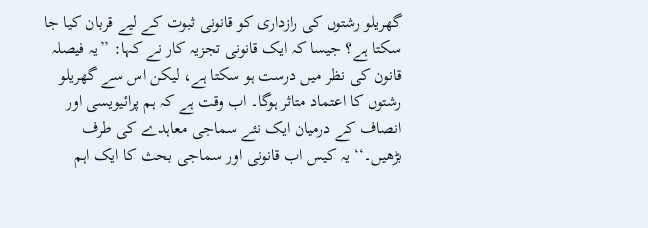گھریلو رشتوں کی رازداری کو قانونی ثبوت کے لیے قربان کیا جا سکتا ہے؟ جیسا کہ ایک قانونی تجزیہ کار نے کہا: ’’یہ فیصلہ قانون کی نظر میں درست ہو سکتا ہے، لیکن اس سے گھریلو رشتوں کا اعتماد متاثر ہوگا۔ اب وقت ہے کہ ہم پرائیویسی اور انصاف کے درمیان ایک نئے سماجی معاہدے کی طرف بڑھیں۔‘‘ یہ کیس اب قانونی اور سماجی بحث کا ایک اہم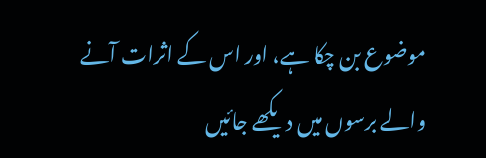موضوع بن چکا ہے، اور اس کے اثرات آنے والے برسوں میں دیکھے جائیں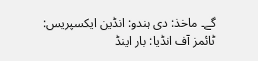گے۔ ماخذ: دی ہندو: انڈین ایکسپریس: ٹائمز آف انڈیا: بار اینڈ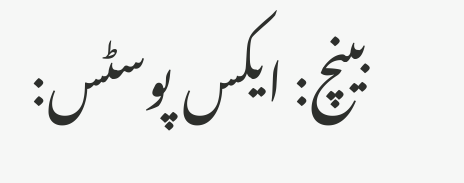بینچ: ایکس پوسٹس: